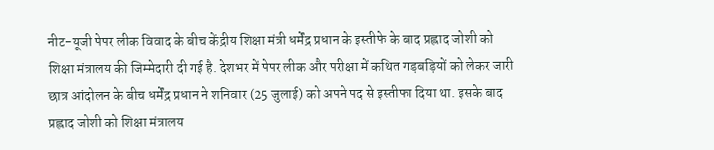नीट-यूजी पेपर लीक विवाद के बीच केंद्रीय शिक्षा मंत्री धर्मेंद्र प्रधान के इस्तीफे के बाद प्रह्लाद जोशी को शिक्षा मंत्रालय की जिम्मेदारी दी गई है. देशभर में पेपर लीक और परीक्षा में कथित गड़बड़ियों को लेकर जारी छात्र आंदोलन के बीच धर्मेंद्र प्रधान ने शनिवार (25 जुलाई) को अपने पद से इस्तीफा दिया था. इसके बाद प्रह्लाद जोशी को शिक्षा मंत्रालय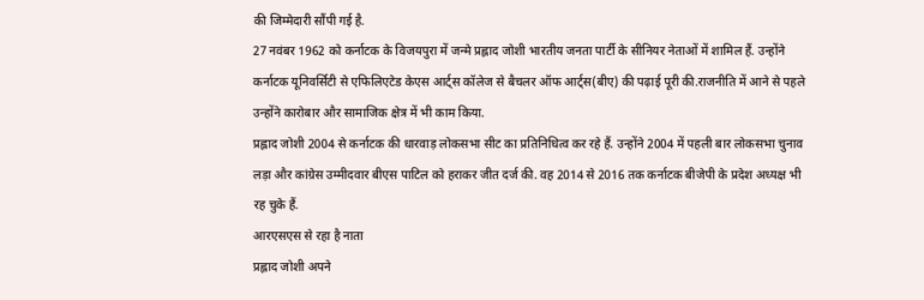की जिम्मेदारी सौंपी गई है.
27 नवंबर 1962 को कर्नाटक के विजयपुरा में जन्मे प्रह्लाद जोशी भारतीय जनता पार्टी के सीनियर नेताओं में शामिल हैं. उन्होंने कर्नाटक यूनिवर्सिटी से एफिलिएटेड केएस आर्ट्स कॉलेज से बैचलर ऑफ आर्ट्स(बीए) की पढ़ाई पूरी की.राजनीति में आने से पहले उन्होंने कारोबार और सामाजिक क्षेत्र में भी काम किया.
प्रह्लाद जोशी 2004 से कर्नाटक की धारवाड़ लोकसभा सीट का प्रतिनिधित्व कर रहे हैं. उन्होंने 2004 में पहली बार लोकसभा चुनाव लड़ा और कांग्रेस उम्मीदवार बीएस पाटिल को हराकर जीत दर्ज की. वह 2014 से 2016 तक कर्नाटक बीजेपी के प्रदेश अध्यक्ष भी रह चुके हैं.
आरएसएस से रहा है नाता
प्रह्लाद जोशी अपने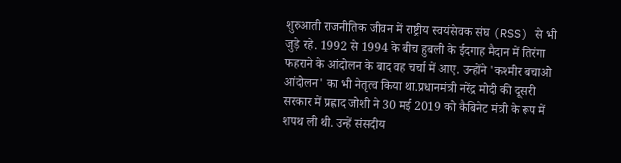शुरुआती राजनीतिक जीवन में राष्ट्रीय स्वयंसेवक संघ (RSS) से भी जुड़े रहे. 1992 से 1994 के बीच हुबली के ईदगाह मैदान में तिरंगा फहराने के आंदोलन के बाद वह चर्चा में आए. उन्होंने 'कश्मीर बचाओ आंदोलन' का भी नेतृत्व किया था.प्रधानमंत्री नरेंद्र मोदी की दूसरी सरकार में प्रह्लाद जोशी ने 30 मई 2019 को कैबिनेट मंत्री के रूप में शपथ ली थी. उन्हें संसदीय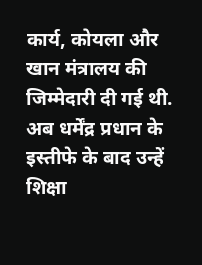कार्य, कोयला और खान मंत्रालय की जिम्मेदारी दी गई थी. अब धर्मेंद्र प्रधान के इस्तीफे के बाद उन्हें शिक्षा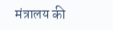मंत्रालय की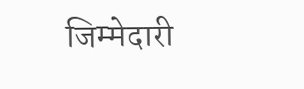जिम्मेदारी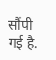सौंपी गई है.